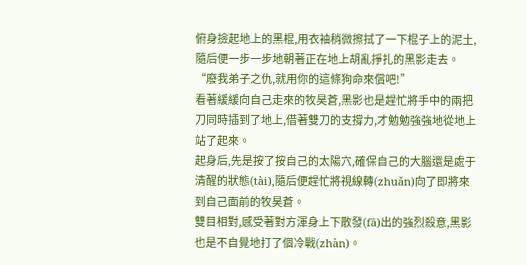俯身撿起地上的黑棍,用衣袖稍微擦拭了一下棍子上的泥土,隨后便一步一步地朝著正在地上胡亂掙扎的黑影走去。
“廢我弟子之仇,就用你的這條狗命來償吧!”
看著緩緩向自己走來的牧昊蒼,黑影也是趕忙將手中的兩把刀同時插到了地上,借著雙刀的支撐力,才勉勉強強地從地上站了起來。
起身后,先是按了按自己的太陽穴,確保自己的大腦還是處于清醒的狀態(tài),隨后便趕忙將視線轉(zhuǎn)向了即將來到自己面前的牧昊蒼。
雙目相對,感受著對方渾身上下散發(fā)出的強烈殺意,黑影也是不自覺地打了個冷戰(zhàn)。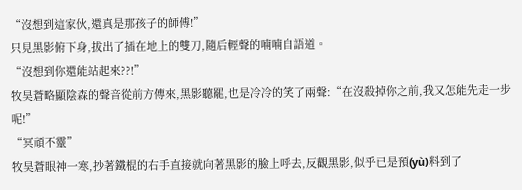“沒想到這家伙,還真是那孩子的師傅!”
只見黑影俯下身,拔出了插在地上的雙刀,隨后輕聲的喃喃自語道。
“沒想到你還能站起來??!”
牧昊蒼略顯陰森的聲音從前方傳來,黑影聽罷,也是冷冷的笑了兩聲:“在沒殺掉你之前,我又怎能先走一步呢!”
“冥頑不靈”
牧昊蒼眼神一寒,抄著鐵棍的右手直接就向著黑影的臉上呼去,反觀黑影,似乎已是預(yù)料到了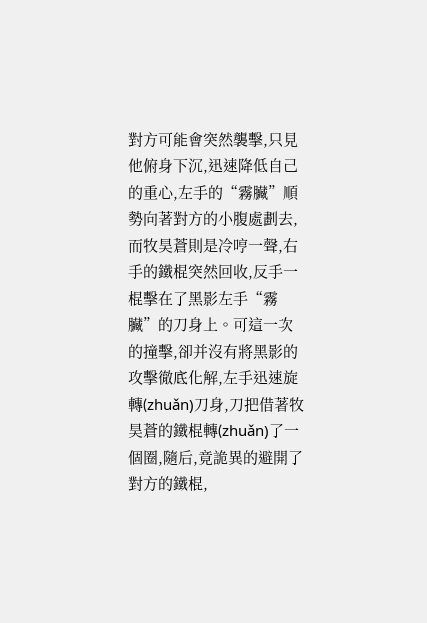對方可能會突然襲擊,只見他俯身下沉,迅速降低自己的重心,左手的“霧臟”順勢向著對方的小腹處劃去,而牧昊蒼則是冷哼一聲,右手的鐵棍突然回收,反手一棍擊在了黑影左手“霧臟”的刀身上。可這一次的撞擊,卻并沒有將黑影的攻擊徹底化解,左手迅速旋轉(zhuǎn)刀身,刀把借著牧昊蒼的鐵棍轉(zhuǎn)了一個圈,隨后,竟詭異的避開了對方的鐵棍,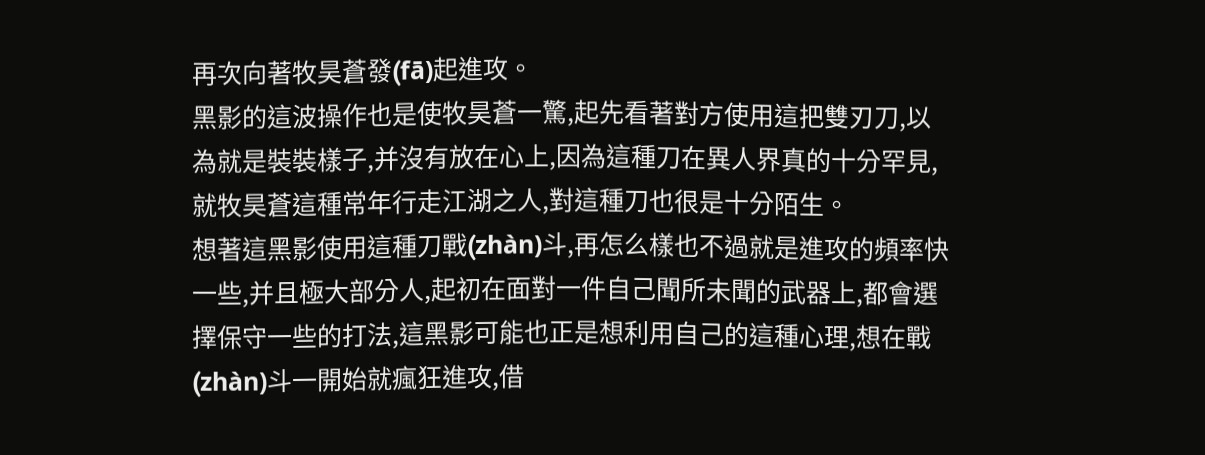再次向著牧昊蒼發(fā)起進攻。
黑影的這波操作也是使牧昊蒼一驚,起先看著對方使用這把雙刃刀,以為就是裝裝樣子,并沒有放在心上,因為這種刀在異人界真的十分罕見,就牧昊蒼這種常年行走江湖之人,對這種刀也很是十分陌生。
想著這黑影使用這種刀戰(zhàn)斗,再怎么樣也不過就是進攻的頻率快一些,并且極大部分人,起初在面對一件自己聞所未聞的武器上,都會選擇保守一些的打法,這黑影可能也正是想利用自己的這種心理,想在戰(zhàn)斗一開始就瘋狂進攻,借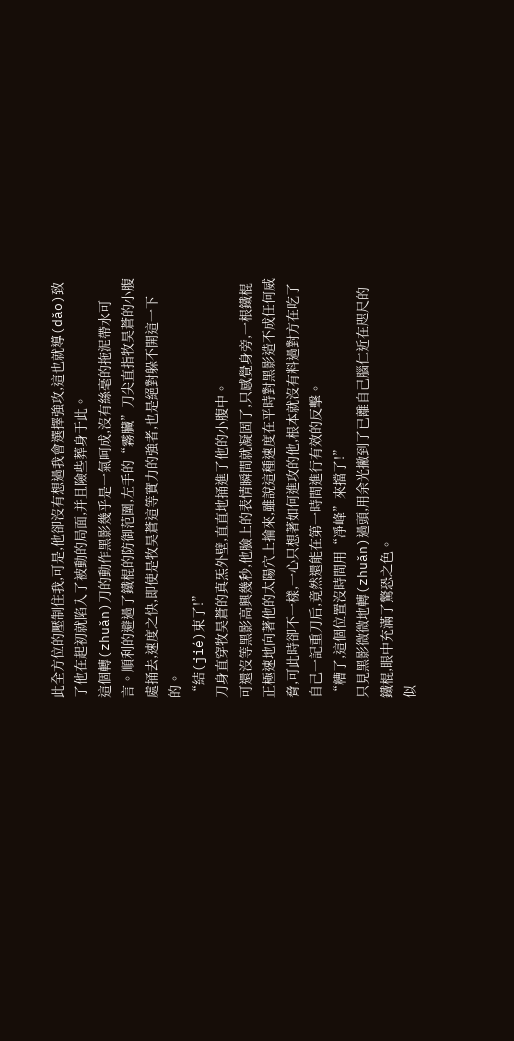此全方位的壓制住我,可是,他卻沒有想過我會選擇強攻,這也就導(dǎo)致了他在起初就陷入了被動的局面,并且險些葬身于此。
這個轉(zhuǎn)刀的動作黑影幾乎是一氣呵成,沒有絲毫的拖泥帶水可言。順利的避過了鐵棍的防御范圍,左手的“霧臟”刀尖直指牧昊蒼的小腹處捅去,速度之快,即使是牧昊蒼這等實力的強者,也是絕對躲不開這一下的。
“結(jié)束了!”
刀身直穿牧昊蒼的真炁外壁,直直地捅進了他的小腹中。
可還沒等黑影高興幾秒,他臉上的表情瞬間就凝固了,只感覺身旁,一根鐵棍正極速地向著他的太陽穴上掄來,雖說這種速度在平時對黑影造不成任何威脅,可此時卻不一樣,一心只想著如何進攻的他,根本就沒有料過對方在吃了自己一記重刀后,竟然還能在第一時間進行有效的反擊。
“糟了,這個位置沒時間用“凈峰”來擋了!”
只見黑影微微地轉(zhuǎn)過頭,用余光撇到了已離自己腦仁近在咫尺的鐵棍,眼中充滿了驚恐之色。
似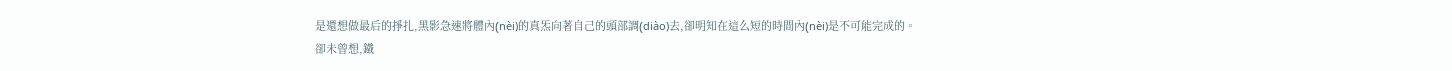是還想做最后的掙扎,黑影急速將體內(nèi)的真炁向著自己的頭部調(diào)去,卻明知在這么短的時間內(nèi)是不可能完成的。
卻未曾想,鐵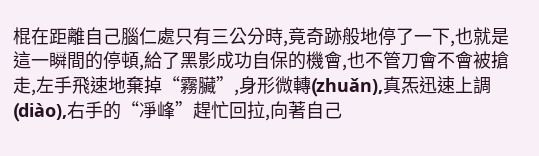棍在距離自己腦仁處只有三公分時,竟奇跡般地停了一下,也就是這一瞬間的停頓,給了黑影成功自保的機會,也不管刀會不會被搶走,左手飛速地棄掉“霧臟”,身形微轉(zhuǎn),真炁迅速上調(diào),右手的“凈峰”趕忙回拉,向著自己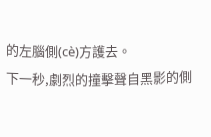的左腦側(cè)方護去。
下一秒,劇烈的撞擊聲自黑影的側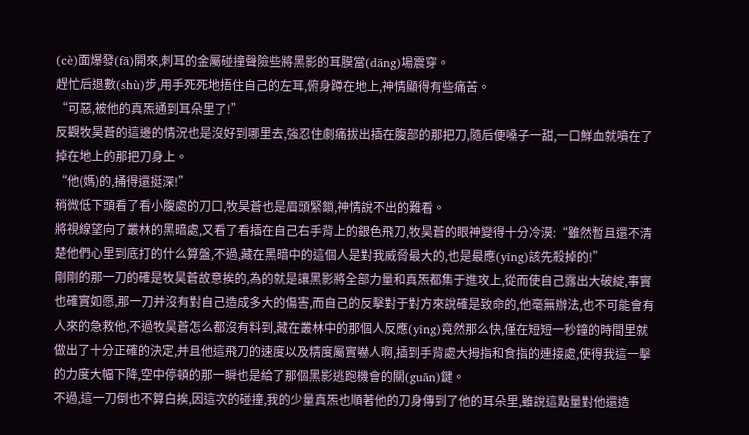(cè)面爆發(fā)開來,刺耳的金屬碰撞聲險些將黑影的耳膜當(dāng)場震穿。
趕忙后退數(shù)步,用手死死地捂住自己的左耳,俯身蹲在地上,神情顯得有些痛苦。
“可惡,被他的真炁通到耳朵里了!”
反觀牧昊蒼的這邊的情況也是沒好到哪里去,強忍住劇痛拔出插在腹部的那把刀,隨后便嗓子一甜,一口鮮血就噴在了掉在地上的那把刀身上。
“他(媽)的,捅得還挺深!”
稍微低下頭看了看小腹處的刀口,牧昊蒼也是眉頭緊鎖,神情說不出的難看。
將視線望向了叢林的黑暗處,又看了看插在自己右手背上的銀色飛刀,牧昊蒼的眼神變得十分冷漠:“雖然暫且還不清楚他們心里到底打的什么算盤,不過,藏在黑暗中的這個人是對我威脅最大的,也是最應(yīng)該先殺掉的!”
剛剛的那一刀的確是牧昊蒼故意挨的,為的就是讓黑影將全部力量和真炁都集于進攻上,從而使自己露出大破綻,事實也確實如愿,那一刀并沒有對自己造成多大的傷害,而自己的反擊對于對方來說確是致命的,他毫無辦法,也不可能會有人來的急救他,不過牧昊蒼怎么都沒有料到,藏在叢林中的那個人反應(yīng)竟然那么快,僅在短短一秒鐘的時間里就做出了十分正確的決定,并且他這飛刀的速度以及精度屬實嚇人啊,插到手背處大拇指和食指的連接處,使得我這一擊的力度大幅下降,空中停頓的那一瞬也是給了那個黑影逃跑機會的關(guān)鍵。
不過,這一刀倒也不算白挨,因這次的碰撞,我的少量真炁也順著他的刀身傳到了他的耳朵里,雖說這點量對他還造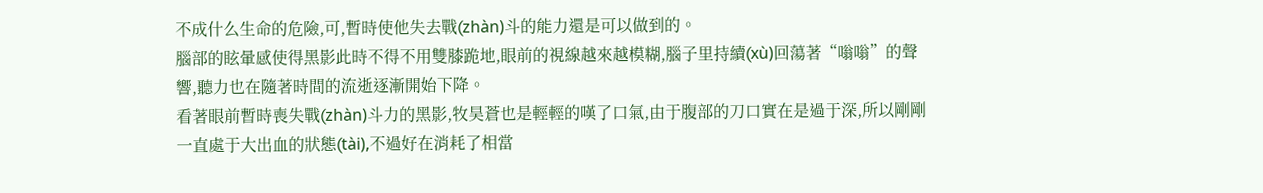不成什么生命的危險,可,暫時使他失去戰(zhàn)斗的能力還是可以做到的。
腦部的眩暈感使得黑影此時不得不用雙膝跪地,眼前的視線越來越模糊,腦子里持續(xù)回蕩著“嗡嗡”的聲響,聽力也在隨著時間的流逝逐漸開始下降。
看著眼前暫時喪失戰(zhàn)斗力的黑影,牧昊蒼也是輕輕的嘆了口氣,由于腹部的刀口實在是過于深,所以剛剛一直處于大出血的狀態(tài),不過好在消耗了相當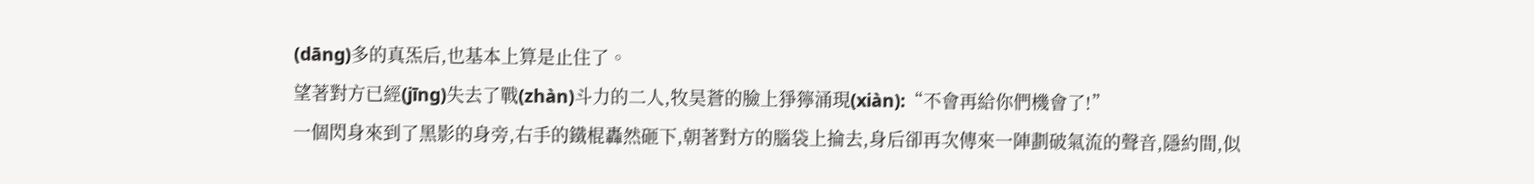(dāng)多的真炁后,也基本上算是止住了。
望著對方已經(jīng)失去了戰(zhàn)斗力的二人,牧昊蒼的臉上猙獰涌現(xiàn):“不會再給你們機會了!”
一個閃身來到了黑影的身旁,右手的鐵棍轟然砸下,朝著對方的腦袋上掄去,身后卻再次傳來一陣劃破氣流的聲音,隱約間,似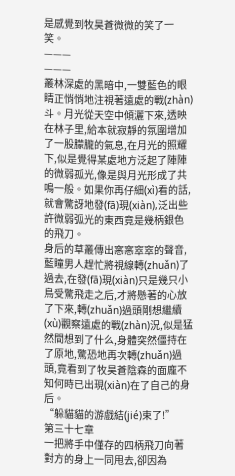是感覺到牧昊蒼微微的笑了一笑。
———
———
叢林深處的黑暗中,一雙藍色的眼睛正悄悄地注視著遠處的戰(zhàn)斗。月光從天空中傾灑下來,透映在林子里,給本就寂靜的氛圍增加了一股朦朧的氣息,在月光的照耀下,似是覺得某處地方泛起了陣陣的微弱孤光,像是與月光形成了共鳴一般。如果你再仔細(xì)看的話,就會驚訝地發(fā)現(xiàn),泛出些許微弱弧光的東西竟是幾柄銀色的飛刀。
身后的草叢傳出窸窸窣窣的聲音,藍瞳男人趕忙將視線轉(zhuǎn)了過去,在發(fā)現(xiàn)只是幾只小鳥受驚飛走之后,才將懸著的心放了下來,轉(zhuǎn)過頭剛想繼續(xù)觀察遠處的戰(zhàn)況,似是猛然間想到了什么,身體突然僵持在了原地,驚恐地再次轉(zhuǎn)過頭,竟看到了牧昊蒼陰森的面龐不知何時已出現(xiàn)在了自己的身后。
“躲貓貓的游戲結(jié)束了!”
第三十七章
一把將手中僅存的四柄飛刀向著對方的身上一同甩去,卻因為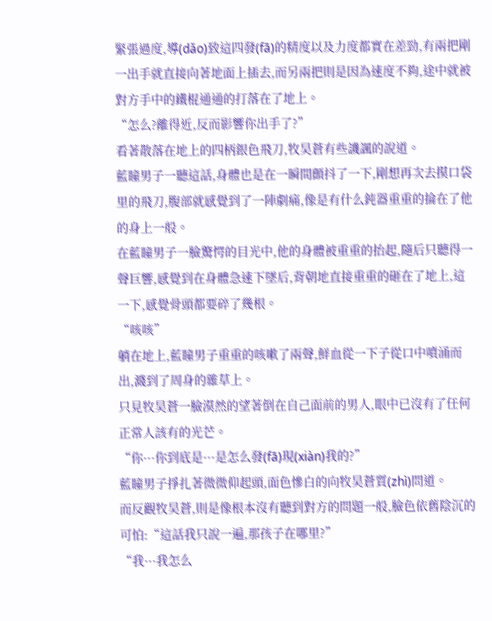緊張過度,導(dǎo)致這四發(fā)的精度以及力度都實在差勁,有兩把剛一出手就直接向著地面上插去,而另兩把則是因為速度不夠,途中就被對方手中的鐵棍通通的打落在了地上。
“怎么?離得近,反而影響你出手了?”
看著散落在地上的四柄銀色飛刀,牧昊蒼有些譏諷的說道。
藍瞳男子一聽這話,身體也是在一瞬間顫抖了一下,剛想再次去摸口袋里的飛刀,腹部就感覺到了一陣劇痛,像是有什么鈍器重重的掄在了他的身上一般。
在藍瞳男子一臉驚愕的目光中,他的身體被重重的抬起,隨后只聽得一聲巨響,感覺到在身體急速下墜后,背朝地直接重重的砸在了地上,這一下,感覺骨頭都要碎了幾根。
“咳咳”
躺在地上,藍瞳男子重重的咳嗽了兩聲,鮮血從一下子從口中噴涌而出,濺到了周身的雜草上。
只見牧昊蒼一臉漠然的望著倒在自己面前的男人,眼中已沒有了任何正常人該有的光芒。
“你···你到底是···是怎么發(fā)現(xiàn)我的?”
藍瞳男子掙扎著微微仰起頭,面色慘白的向牧昊蒼質(zhì)問道。
而反觀牧昊蒼,則是像根本沒有聽到對方的問題一般,臉色依舊陰沉的可怕:“這話我只說一遍,那孩子在哪里?”
“我···我怎么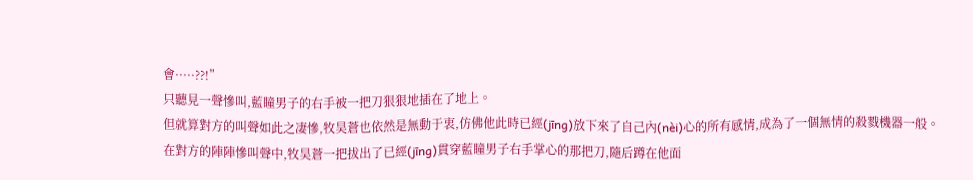會·····??!”
只聽見一聲慘叫,藍瞳男子的右手被一把刀狠狠地插在了地上。
但就算對方的叫聲如此之凄慘,牧昊蒼也依然是無動于衷,仿佛他此時已經(jīng)放下來了自己內(nèi)心的所有感情,成為了一個無情的殺戮機器一般。
在對方的陣陣慘叫聲中,牧昊蒼一把拔出了已經(jīng)貫穿藍瞳男子右手掌心的那把刀,隨后蹲在他面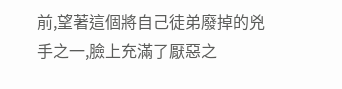前,望著這個將自己徒弟廢掉的兇手之一,臉上充滿了厭惡之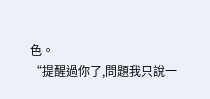色。
“提醒過你了,問題我只說一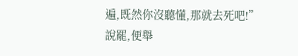遍,既然你沒聽懂,那就去死吧!”
說罷,便舉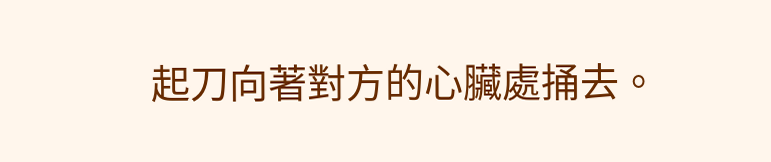起刀向著對方的心臟處捅去。